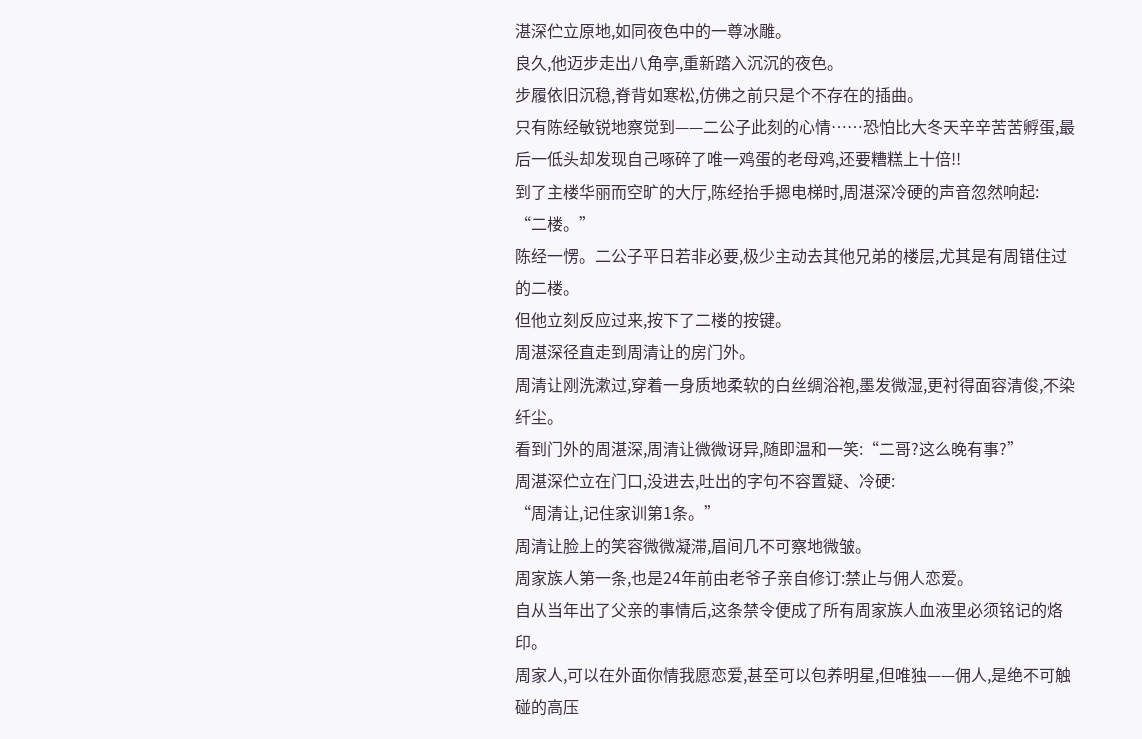湛深伫立原地,如同夜色中的一尊冰雕。
良久,他迈步走出八角亭,重新踏入沉沉的夜色。
步履依旧沉稳,脊背如寒松,仿佛之前只是个不存在的插曲。
只有陈经敏锐地察觉到——二公子此刻的心情……恐怕比大冬天辛辛苦苦孵蛋,最后一低头却发现自己啄碎了唯一鸡蛋的老母鸡,还要糟糕上十倍!!
到了主楼华丽而空旷的大厅,陈经抬手摁电梯时,周湛深冷硬的声音忽然响起:
“二楼。”
陈经一愣。二公子平日若非必要,极少主动去其他兄弟的楼层,尤其是有周错住过的二楼。
但他立刻反应过来,按下了二楼的按键。
周湛深径直走到周清让的房门外。
周清让刚洗漱过,穿着一身质地柔软的白丝绸浴袍,墨发微湿,更衬得面容清俊,不染纤尘。
看到门外的周湛深,周清让微微讶异,随即温和一笑:“二哥?这么晚有事?”
周湛深伫立在门口,没进去,吐出的字句不容置疑、冷硬:
“周清让,记住家训第1条。”
周清让脸上的笑容微微凝滞,眉间几不可察地微皱。
周家族人第一条,也是24年前由老爷子亲自修订:禁止与佣人恋爱。
自从当年出了父亲的事情后,这条禁令便成了所有周家族人血液里必须铭记的烙印。
周家人,可以在外面你情我愿恋爱,甚至可以包养明星,但唯独——佣人,是绝不可触碰的高压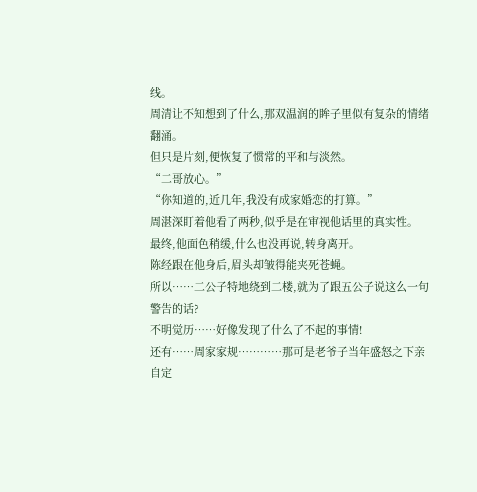线。
周清让不知想到了什么,那双温润的眸子里似有复杂的情绪翻涌。
但只是片刻,便恢复了惯常的平和与淡然。
“二哥放心。”
“你知道的,近几年,我没有成家婚恋的打算。”
周湛深盯着他看了两秒,似乎是在审视他话里的真实性。
最终,他面色稍缓,什么也没再说,转身离开。
陈经跟在他身后,眉头却皱得能夹死苍蝇。
所以……二公子特地绕到二楼,就为了跟五公子说这么一句警告的话?
不明觉历……好像发现了什么了不起的事情!
还有……周家家规…………那可是老爷子当年盛怒之下亲自定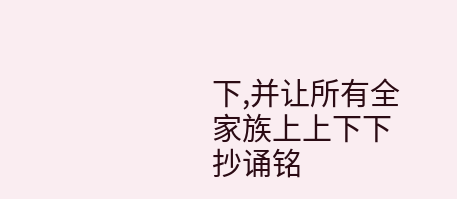下,并让所有全家族上上下下抄诵铭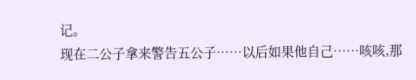记。
现在二公子拿来警告五公子……以后如果他自己……咳咳,那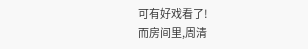可有好戏看了!
而房间里,周清